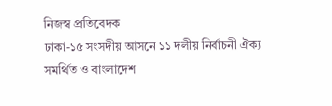নিজস্ব প্রতিবেদক
ঢাকা-১৫ সংসদীয় আসনে ১১ দলীয় নির্বাচনী ঐক্য সমর্থিত ও বাংলাদেশ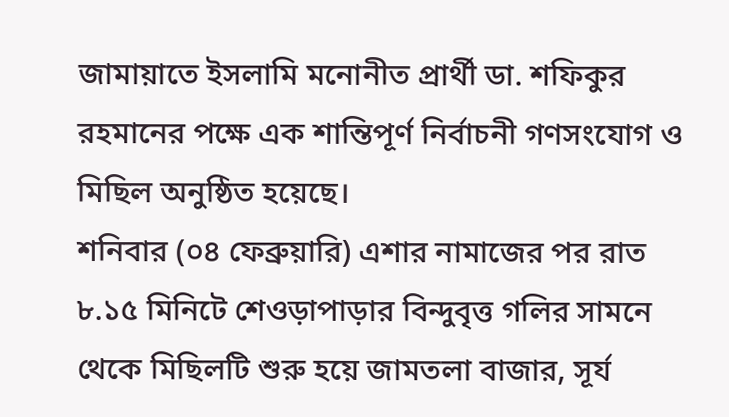জামায়াতে ইসলামি মনোনীত প্রার্থী ডা. শফিকুর রহমানের পক্ষে এক শান্তিপূর্ণ নির্বাচনী গণসংযোগ ও মিছিল অনুষ্ঠিত হয়েছে।
শনিবার (০৪ ফেব্রুয়ারি) এশার নামাজের পর রাত ৮.১৫ মিনিটে শেওড়াপাড়ার বিন্দুবৃত্ত গলির সামনে থেকে মিছিলটি শুরু হয়ে জামতলা বাজার, সূর্য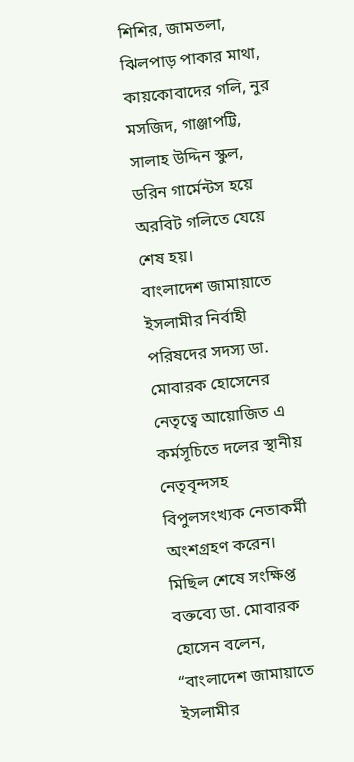শিশির, জামতলা, ঝিলপাড় পাকার মাথা, কায়কোবাদের গলি, নুর মসজিদ, গাঞ্জাপট্টি, সালাহ উদ্দিন স্কুল, ডরিন গার্মেন্টস হয়ে অরবিট গলিতে যেয়ে শেষ হয়।
বাংলাদেশ জামায়াতে ইসলামীর নির্বাহী পরিষদের সদস্য ডা. মোবারক হোসেনের নেতৃত্বে আয়োজিত এ কর্মসূচিতে দলের স্থানীয় নেতৃবৃন্দসহ বিপুলসংখ্যক নেতাকর্মী অংশগ্রহণ করেন।
মিছিল শেষে সংক্ষিপ্ত বক্তব্যে ডা. মোবারক হোসেন বলেন, “বাংলাদেশ জামায়াতে ইসলামীর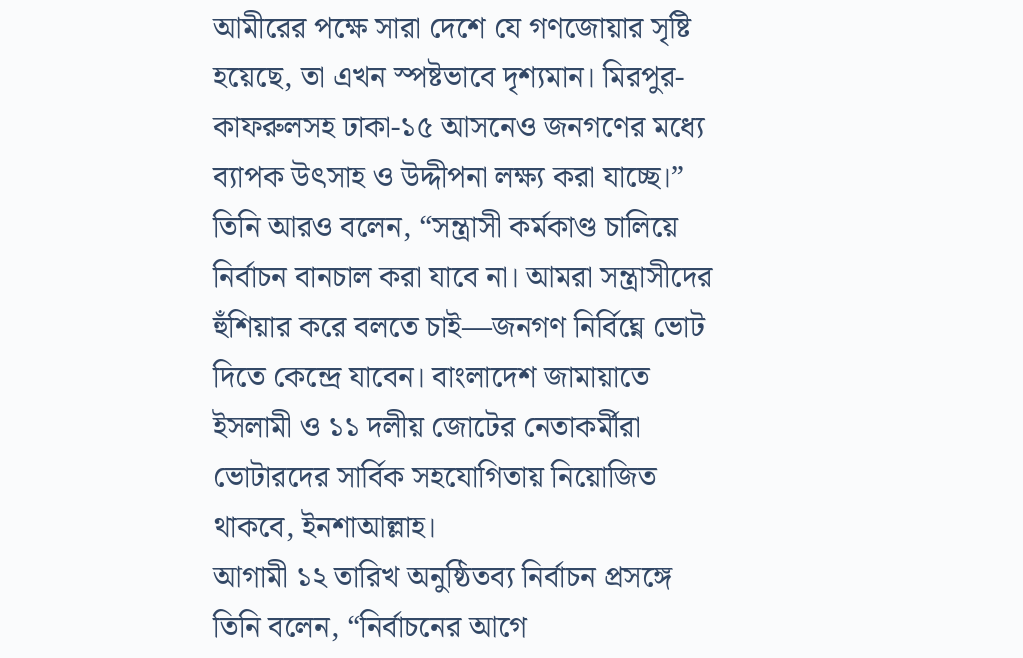আমীরের পক্ষে সারা দেশে যে গণজোয়ার সৃষ্টি হয়েছে, তা এখন স্পষ্টভাবে দৃশ্যমান। মিরপুর-কাফরুলসহ ঢাকা-১৫ আসনেও জনগণের মধ্যে ব্যাপক উৎসাহ ও উদ্দীপনা লক্ষ্য করা যাচ্ছে।”
তিনি আরও বলেন, “সন্ত্রাসী কর্মকাণ্ড চালিয়ে নির্বাচন বানচাল করা যাবে না। আমরা সন্ত্রাসীদের হুঁশিয়ার করে বলতে চাই—জনগণ নির্বিঘ্নে ভোট দিতে কেন্দ্রে যাবেন। বাংলাদেশ জামায়াতে ইসলামী ও ১১ দলীয় জোটের নেতাকর্মীরা ভোটারদের সার্বিক সহযোগিতায় নিয়োজিত থাকবে, ইনশাআল্লাহ।
আগামী ১২ তারিখ অনুষ্ঠিতব্য নির্বাচন প্রসঙ্গে তিনি বলেন, “নির্বাচনের আগে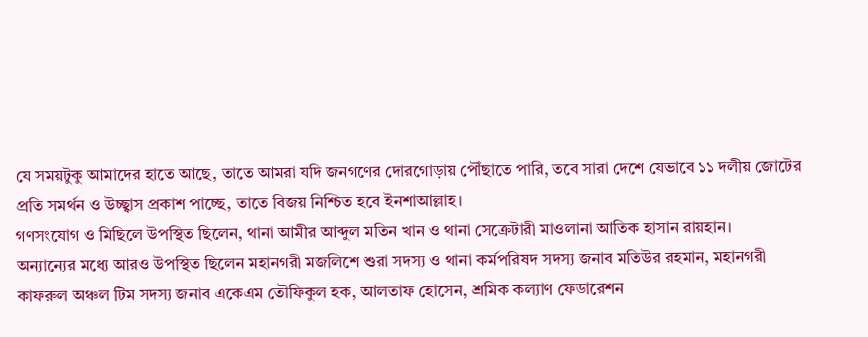যে সময়টুকু আমাদের হাতে আছে, তাতে আমরা যদি জনগণের দোরগোড়ায় পৌঁছাতে পারি, তবে সারা দেশে যেভাবে ১১ দলীয় জোটের প্রতি সমর্থন ও উচ্ছ্বাস প্রকাশ পাচ্ছে, তাতে বিজয় নিশ্চিত হবে ইনশাআল্লাহ।
গণসংযোগ ও মিছিলে উপস্থিত ছিলেন, থানা আমীর আব্দুল মতিন খান ও থানা সেক্রেটারী মাওলানা আতিক হাসান রায়হান।
অন্যান্যের মধ্যে আরও উপস্থিত ছিলেন মহানগরী মজলিশে শুরা সদস্য ও থানা কর্মপরিষদ সদস্য জনাব মতিউর রহমান, মহানগরী কাফরুল অঞ্চল টিম সদস্য জনাব একেএম তৌফিকুল হক, আলতাফ হোসেন, শ্রমিক কল্যাণ ফেডারেশন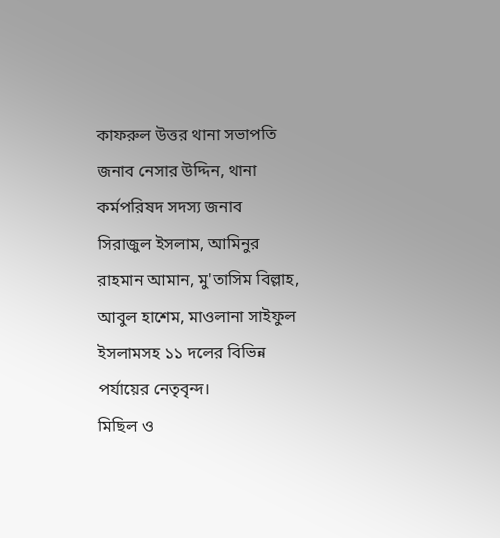কাফরুল উত্তর থানা সভাপতি জনাব নেসার উদ্দিন, থানা কর্মপরিষদ সদস্য জনাব সিরাজুল ইসলাম, আমিনুর রাহমান আমান, মু'তাসিম বিল্লাহ, আবুল হাশেম, মাওলানা সাইফুল ইসলামসহ ১১ দলের বিভিন্ন পর্যায়ের নেতৃবৃন্দ।
মিছিল ও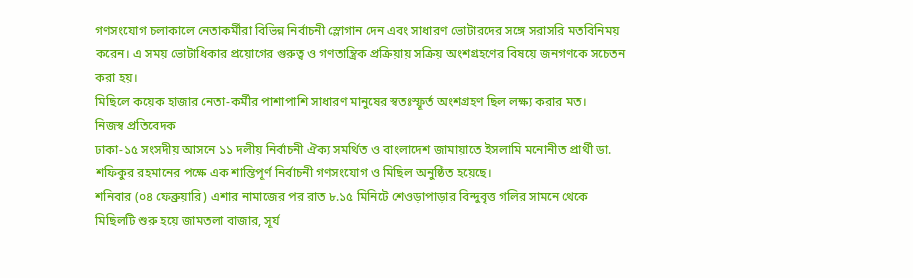গণসংযোগ চলাকালে নেতাকর্মীরা বিভিন্ন নির্বাচনী স্লোগান দেন এবং সাধারণ ভোটারদের সঙ্গে সরাসরি মতবিনিময় করেন। এ সময় ভোটাধিকার প্রয়োগের গুরুত্ব ও গণতান্ত্রিক প্রক্রিয়ায় সক্রিয় অংশগ্রহণের বিষয়ে জনগণকে সচেতন করা হয়।
মিছিলে কয়েক হাজার নেতা-কর্মীর পাশাপাশি সাধারণ মানুষের স্বতঃস্ফূর্ত অংশগ্রহণ ছিল লক্ষ্য করার মত।
নিজস্ব প্রতিবেদক
ঢাকা-১৫ সংসদীয় আসনে ১১ দলীয় নির্বাচনী ঐক্য সমর্থিত ও বাংলাদেশ জামায়াতে ইসলামি মনোনীত প্রার্থী ডা. শফিকুর রহমানের পক্ষে এক শান্তিপূর্ণ নির্বাচনী গণসংযোগ ও মিছিল অনুষ্ঠিত হয়েছে।
শনিবার (০৪ ফেব্রুয়ারি) এশার নামাজের পর রাত ৮.১৫ মিনিটে শেওড়াপাড়ার বিন্দুবৃত্ত গলির সামনে থেকে মিছিলটি শুরু হয়ে জামতলা বাজার, সূর্য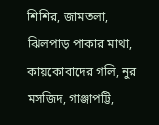শিশির, জামতলা, ঝিলপাড় পাকার মাথা, কায়কোবাদের গলি, নুর মসজিদ, গাঞ্জাপট্টি,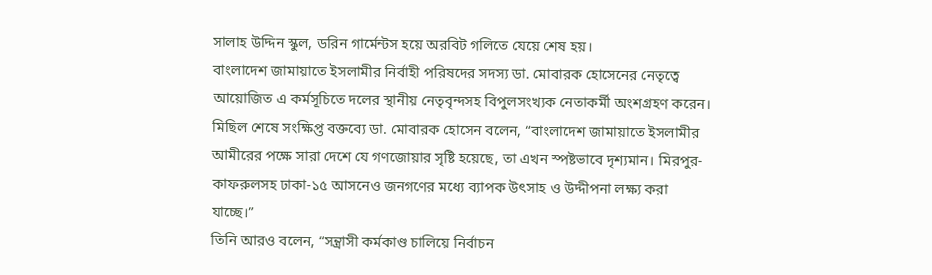সালাহ উদ্দিন স্কুল, ডরিন গার্মেন্টস হয়ে অরবিট গলিতে যেয়ে শেষ হয়।
বাংলাদেশ জামায়াতে ইসলামীর নির্বাহী পরিষদের সদস্য ডা. মোবারক হোসেনের নেতৃত্বে আয়োজিত এ কর্মসূচিতে দলের স্থানীয় নেতৃবৃন্দসহ বিপুলসংখ্যক নেতাকর্মী অংশগ্রহণ করেন।
মিছিল শেষে সংক্ষিপ্ত বক্তব্যে ডা. মোবারক হোসেন বলেন, “বাংলাদেশ জামায়াতে ইসলামীর আমীরের পক্ষে সারা দেশে যে গণজোয়ার সৃষ্টি হয়েছে, তা এখন স্পষ্টভাবে দৃশ্যমান। মিরপুর-কাফরুলসহ ঢাকা-১৫ আসনেও জনগণের মধ্যে ব্যাপক উৎসাহ ও উদ্দীপনা লক্ষ্য করা যাচ্ছে।”
তিনি আরও বলেন, “সন্ত্রাসী কর্মকাণ্ড চালিয়ে নির্বাচন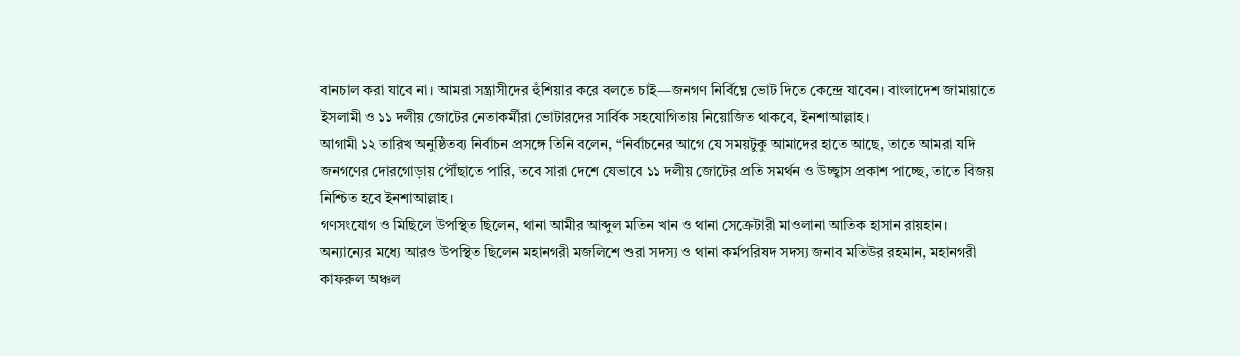বানচাল করা যাবে না। আমরা সন্ত্রাসীদের হুঁশিয়ার করে বলতে চাই—জনগণ নির্বিঘ্নে ভোট দিতে কেন্দ্রে যাবেন। বাংলাদেশ জামায়াতে ইসলামী ও ১১ দলীয় জোটের নেতাকর্মীরা ভোটারদের সার্বিক সহযোগিতায় নিয়োজিত থাকবে, ইনশাআল্লাহ।
আগামী ১২ তারিখ অনুষ্ঠিতব্য নির্বাচন প্রসঙ্গে তিনি বলেন, “নির্বাচনের আগে যে সময়টুকু আমাদের হাতে আছে, তাতে আমরা যদি জনগণের দোরগোড়ায় পৌঁছাতে পারি, তবে সারা দেশে যেভাবে ১১ দলীয় জোটের প্রতি সমর্থন ও উচ্ছ্বাস প্রকাশ পাচ্ছে, তাতে বিজয় নিশ্চিত হবে ইনশাআল্লাহ।
গণসংযোগ ও মিছিলে উপস্থিত ছিলেন, থানা আমীর আব্দুল মতিন খান ও থানা সেক্রেটারী মাওলানা আতিক হাসান রায়হান।
অন্যান্যের মধ্যে আরও উপস্থিত ছিলেন মহানগরী মজলিশে শুরা সদস্য ও থানা কর্মপরিষদ সদস্য জনাব মতিউর রহমান, মহানগরী কাফরুল অঞ্চল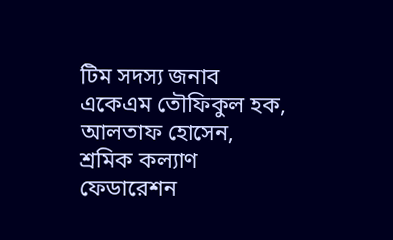টিম সদস্য জনাব একেএম তৌফিকুল হক, আলতাফ হোসেন, শ্রমিক কল্যাণ ফেডারেশন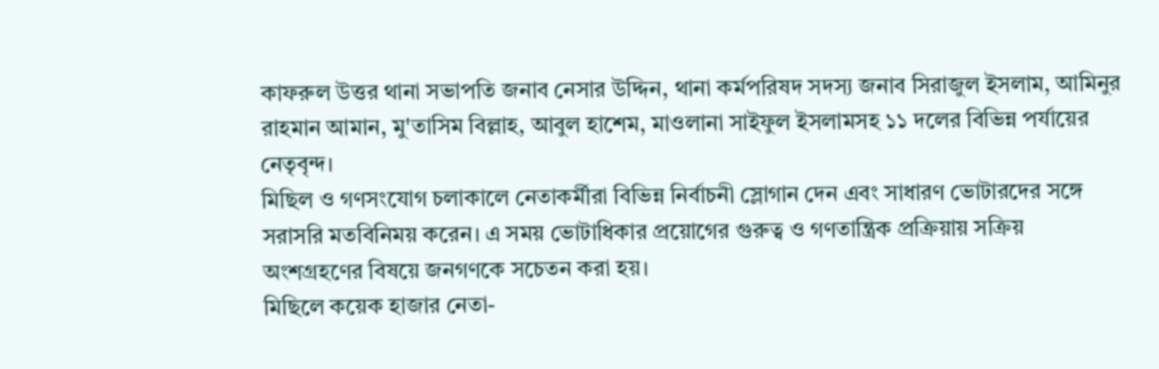কাফরুল উত্তর থানা সভাপতি জনাব নেসার উদ্দিন, থানা কর্মপরিষদ সদস্য জনাব সিরাজুল ইসলাম, আমিনুর রাহমান আমান, মু'তাসিম বিল্লাহ, আবুল হাশেম, মাওলানা সাইফুল ইসলামসহ ১১ দলের বিভিন্ন পর্যায়ের নেতৃবৃন্দ।
মিছিল ও গণসংযোগ চলাকালে নেতাকর্মীরা বিভিন্ন নির্বাচনী স্লোগান দেন এবং সাধারণ ভোটারদের সঙ্গে সরাসরি মতবিনিময় করেন। এ সময় ভোটাধিকার প্রয়োগের গুরুত্ব ও গণতান্ত্রিক প্রক্রিয়ায় সক্রিয় অংশগ্রহণের বিষয়ে জনগণকে সচেতন করা হয়।
মিছিলে কয়েক হাজার নেতা-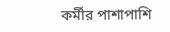কর্মীর পাশাপাশি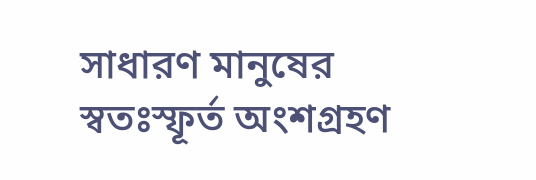সাধারণ মানুষের স্বতঃস্ফূর্ত অংশগ্রহণ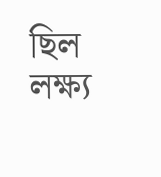ছিল লক্ষ্য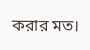করার মত।